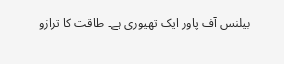بیلنس آف پاور ایک تھیوری ہے۔ طاقت کا ترازو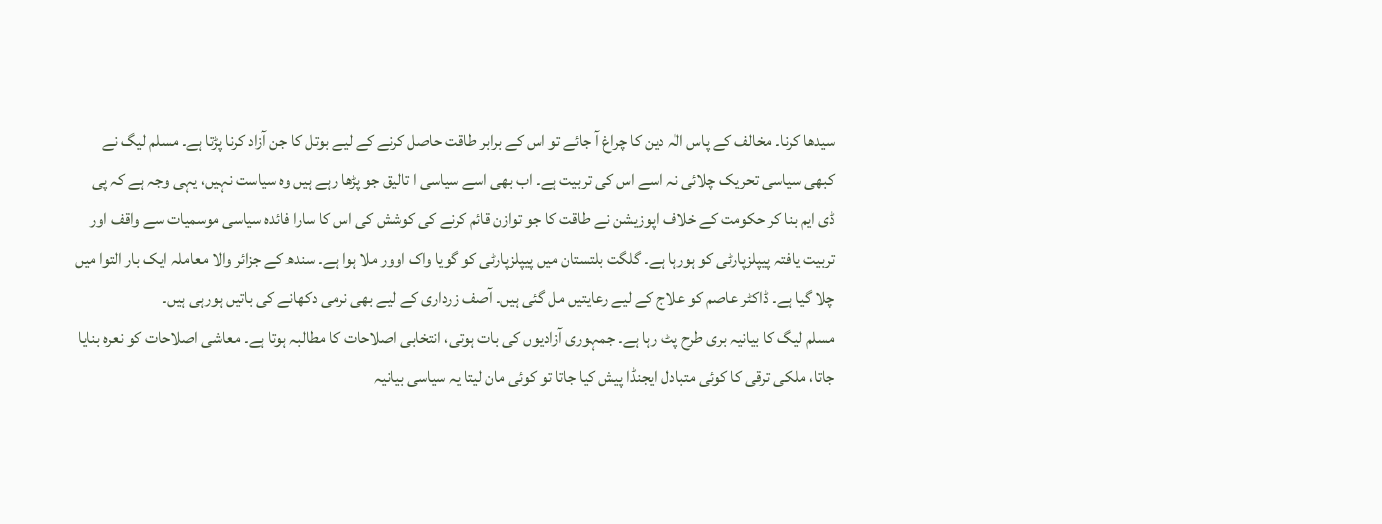سیدھا کرنا۔ مخالف کے پاس الٰہ دین کا چراغ آ جائے تو اس کے برابر طاقت حاصل کرنے کے لیے بوتل کا جن آزاد کرنا پڑتا ہے۔ مسلم لیگ نے کبھی سیاسی تحریک چلائی نہ اسے اس کی تربیت ہے۔ اب بھی اسے سیاسی ا تالیق جو پڑھا رہے ہیں وہ سیاست نہیں، یہی وجہ ہے کہ پی ڈی ایم بنا کر حکومت کے خلاف اپوزیشن نے طاقت کا جو توازن قائم کرنے کی کوشش کی اس کا سارا فائدہ سیاسی موسمیات سے واقف اور تربیت یافتہ پیپلزپارٹی کو ہورہا ہے۔ گلگت بلتستان میں پیپلزپارٹی کو گویا واک اوور ملا ہوا ہے۔ سندھ کے جزائر والا معاملہ ایک بار التوا میں چلا گیا ہے۔ ڈاکٹر عاصم کو علاج کے لیے رعایتیں مل گئی ہیں۔ آصف زرداری کے لیے بھی نرمی دکھانے کی باتیں ہورہی ہیں۔
مسلم لیگ کا بیانیہ بری طرح پٹ رہا ہے۔ جمہوری آزادیوں کی بات ہوتی، انتخابی اصلاحات کا مطالبہ ہوتا ہے۔ معاشی اصلاحات کو نعرہ بنایا جاتا، ملکی ترقی کا کوئی متبادل ایجنڈا پیش کیا جاتا تو کوئی مان لیتا یہ سیاسی بیانیہ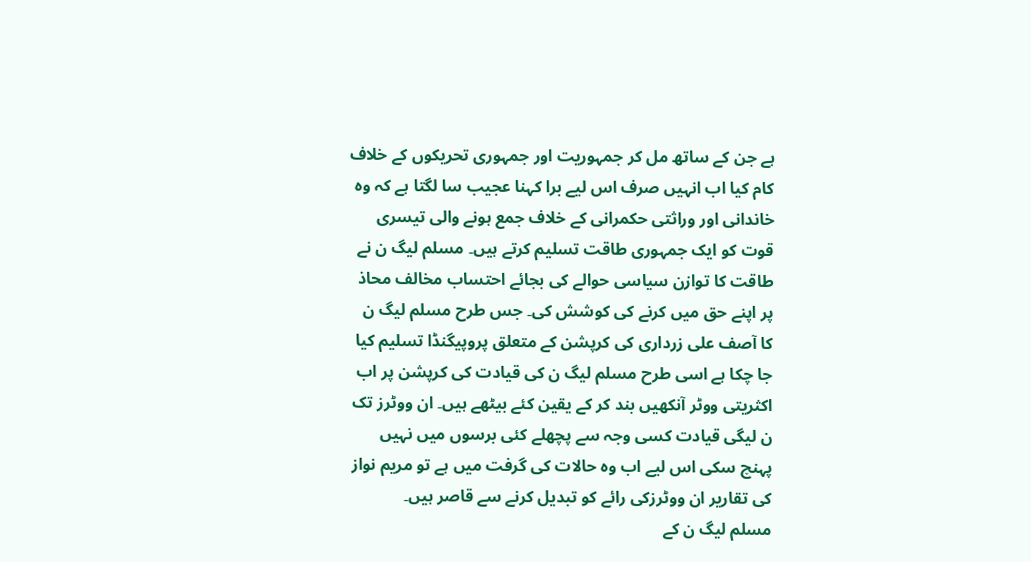ہے جن کے ساتھ مل کر جمہوریت اور جمہوری تحریکوں کے خلاف کام کیا اب انہیں صرف اس لیے برا کہنا عجیب سا لگتا ہے کہ وہ خاندانی اور وراثتی حکمرانی کے خلاف جمع ہونے والی تیسری قوت کو ایک جمہوری طاقت تسلیم کرتے ہیں۔ مسلم لیگ ن نے طاقت کا توازن سیاسی حوالے کی بجائے احتساب مخالف محاذ پر اپنے حق میں کرنے کی کوشش کی۔ جس طرح مسلم لیگ ن کا آصف علی زرداری کی کرپشن کے متعلق پروپیگنڈا تسلیم کیا جا چکا ہے اسی طرح مسلم لیگ ن کی قیادت کی کرپشن پر اب اکثریتی ووٹر آنکھیں بند کر کے یقین کئے بیٹھے ہیں۔ ان ووٹرز تک ن لیگی قیادت کسی وجہ سے پچھلے کئی برسوں میں نہیں پہنچ سکی اس لیے اب وہ حالات کی گرفت میں ہے تو مریم نواز کی تقاریر ان ووٹرزکی رائے کو تبدیل کرنے سے قاصر ہیں۔
مسلم لیگ ن کے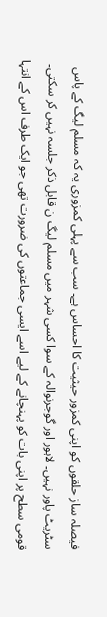فیصلہ ساز حلقوں کو اپنی کمزور حیثیت کا احساس ہے۔ سب سے پہلی کمزوری یہ کہ مسلم لیگ کے پاس سٹریٹ پاور نہیں۔ لاہور اور گوجرنوالہ کے سوا کسی شہر میں مسلم لیگ ن قابل ذکر جلسہ نہیں کر سکتی۔ قومی سطح پر اپنی بات کو پہنچانے کے لیے اسے ایسی جماعتوں کی ضرورت تھی جو ایک طرف اس کے انتہا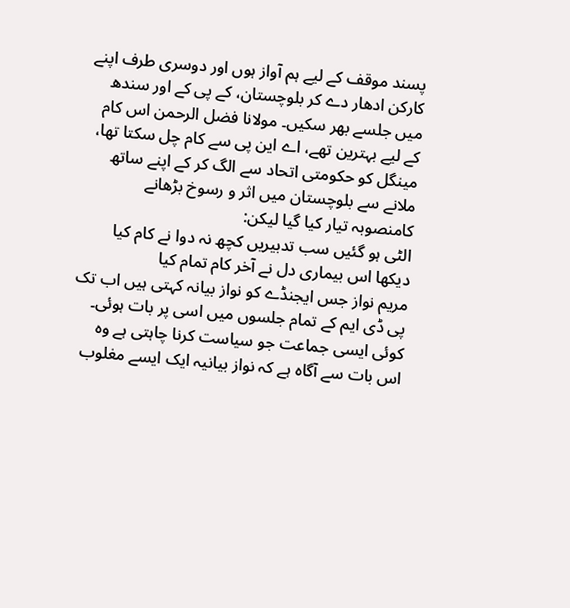پسند موقف کے لیے ہم آواز ہوں اور دوسری طرف اپنے کارکن ادھار دے کر بلوچستان، کے پی کے اور سندھ میں جلسے بھر سکیں۔ مولانا فضل الرحمن اس کام کے لیے بہترین تھے، اے این پی سے کام چل سکتا تھا، مینگل کو حکومتی اتحاد سے الگ کر کے اپنے ساتھ ملانے سے بلوچستان میں اثر و رسوخ بڑھانے کامنصوبہ تیار کیا گیا لیکن:
الٹی ہو گئیں سب تدبیریں کچھ نہ دوا نے کام کیا
دیکھا اس بیماری دل نے آخر کام تمام کیا
مریم نواز جس ایجنڈے کو نواز بیانہ کہتی ہیں اب تک پی ڈی ایم کے تمام جلسوں میں اسی پر بات ہوئی۔ کوئی ایسی جماعت جو سیاست کرنا چاہتی ہے وہ اس بات سے آگاہ ہے کہ نواز بیانیہ ایک ایسے مغلوب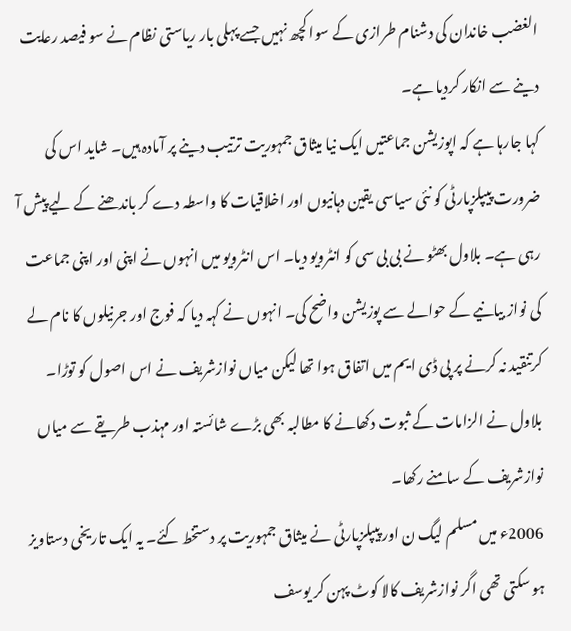الغضب خاندان کی دشنام طرازی کے سوا کچھ نہیں جسے پہلی بار ریاستی نظام نے سو فیصد رعایت دینے سے انکار کردیا ہے۔
کہا جارہا ہے کہ اپوزیشن جماعتیں ایک نیا میثاق جمہوریت ترتیب دینے پر آمادہ ہیں۔ شاید اس کی ضرورت پیپلزپارٹی کو نئی سیاسی یقین دہانیوں اور اخلاقیات کا واسطہ دے کر باندھنے کے لیے پیش آ رہی ہے۔ بلاول بھٹو نے بی بی سی کو انٹرویو دیا۔ اس انٹرویو میں انہوں نے اپنی اور اپنی جماعت کی نواز بیانیے کے حوالے سے پوزیشن واضح کی۔ انہوں نے کہہ دیا کہ فوج اور جرنیلوں کا نام لے کرتنقید نہ کرنے پر پی ڈی ایم میں اتفاق ہوا تھا لیکن میاں نوازشریف نے اس اصول کو توڑا۔ بلاول نے الزامات کے ثبوت دکھانے کا مطالبہ بھی بڑے شائستہ اور مہذب طریقے سے میاں نوازشریف کے سامنے رکھا۔
2006ء میں مسلم لیگ ن اور پیپلزپارٹی نے میثاق جمہوریت پر دستخط کئے۔ یہ ایک تاریخی دستاویز ہو سکتی تھی اگر نوازشریف کالا کوٹ پہن کر یوسف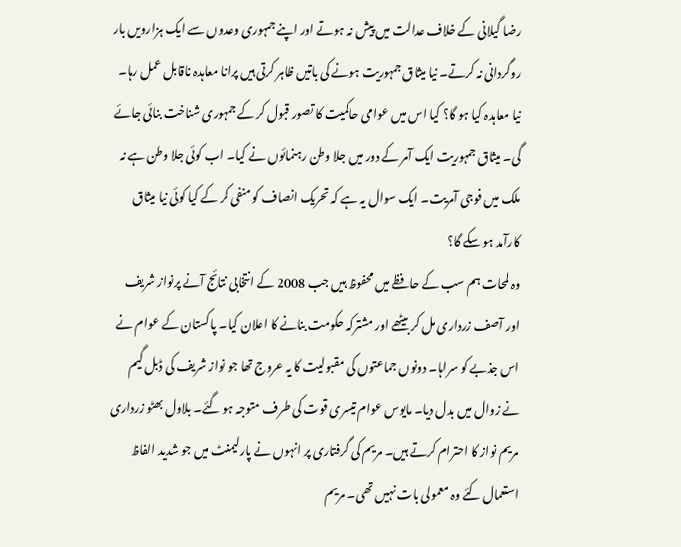رضا گیلانی کے خلاف عدالت میں پیش نہ ہوتے اور اپنے جمہوری وعدوں سے ایک ہزارویں بار روگردانی نہ کرتے۔ نیا میثاق جمہوریت ہونے کی باتیں ظاہر کرتی ہیں پرانا معاہدہ ناقابل عمل رہا۔ نیا معاہدہ کیا ہو گا؟ کیا اس میں عوامی حاکمیت کا تصور قبول کر کے جمہوری شناخت بنائی جائے گی۔ میثاق جمہوریت ایک آمر کے دور میں جلا وطن رہنمائوں نے کیا۔ اب کوئی جلا وطن ہے نہ ملک میں فوجی آمریت۔ ایک سوال یہ ہے کہ تحریک انصاف کو منفی کر کے کیا کوئی نیا میثاق کارآمد ہو سکے گا؟
وہ لمحات ہم سب کے حافظے میں محفوظ ہیں جب 2008 کے انتخابی نتائج آنے پرنواز شریف اور آصف زرداری مل کر بیٹھے اور مشترکہ حکومت بنانے کا اعلان کیا۔ پاکستان کے عوام نے اس جذبے کو سراہا۔ دونوں جماعتوں کی مقبولیت کا یہ عروج تھا جو نواز شریف کی ڈبل گیم نے زوال میں بدل دیا۔ مایوس عوام تیسری قوت کی طرف متوجہ ہو گئے۔ بلاول بھٹو زرداری مریم نواز کا احترام کرتے ہیں۔ مریم کی گرفتاری پر انہوں نے پارلیمنٹ میں جو شدید الفاظ استعمال کئے وہ معمولی بات نہیں تھی۔ مریم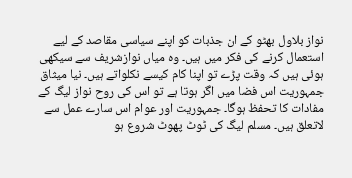نواز بلاول بھٹو کے ان جذبات کو اپنے سیاسی مقاصد کے لیے استعمال کرنے کی فکر میں ہیں۔ وہ میاں نوازشریف سے سیکھی ہوئی ہیں کہ وقت پڑے تو اپنا کام کیسے نکلواتے ہیں۔ نیا میثاق جمہوریت اس فضا میں اگر ہوتا ہے تو اس کی روح نواز لیگ کے مفادات کا تحفظ ہوگا۔ جمہوریت اور عوام اس سارے عمل سے لاتعلق ہیں۔ مسلم لیگ کی ٹوٹ پھوٹ شروع ہو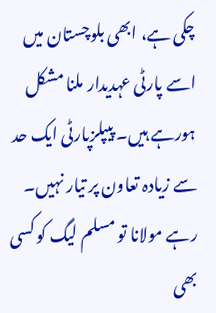چکی ہے، ابھی بلوچستان میں اسے پارٹی عہدیدار ملنا مشکل ہورہے ہیں۔ پیپلزپارٹی ایک حد سے زیادہ تعاون پر تیار نہیں۔ رہے مولانا تو مسلم لیگ کو کسی بھی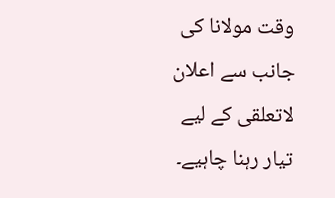وقت مولانا کی جانب سے اعلان لاتعلقی کے لیے تیار رہنا چاہیے۔